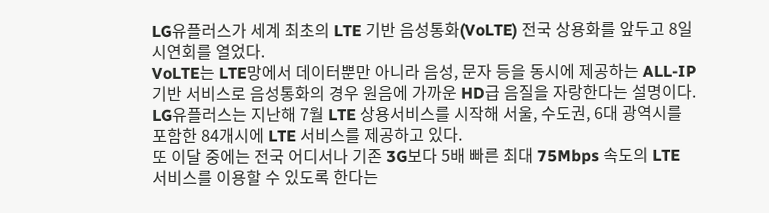LG유플러스가 세계 최초의 LTE 기반 음성통화(VoLTE) 전국 상용화를 앞두고 8일 시연회를 열었다.
VoLTE는 LTE망에서 데이터뿐만 아니라 음성, 문자 등을 동시에 제공하는 ALL-IP 기반 서비스로 음성통화의 경우 원음에 가까운 HD급 음질을 자랑한다는 설명이다.
LG유플러스는 지난해 7월 LTE 상용서비스를 시작해 서울, 수도권, 6대 광역시를 포함한 84개시에 LTE 서비스를 제공하고 있다.
또 이달 중에는 전국 어디서나 기존 3G보다 5배 빠른 최대 75Mbps 속도의 LTE 서비스를 이용할 수 있도록 한다는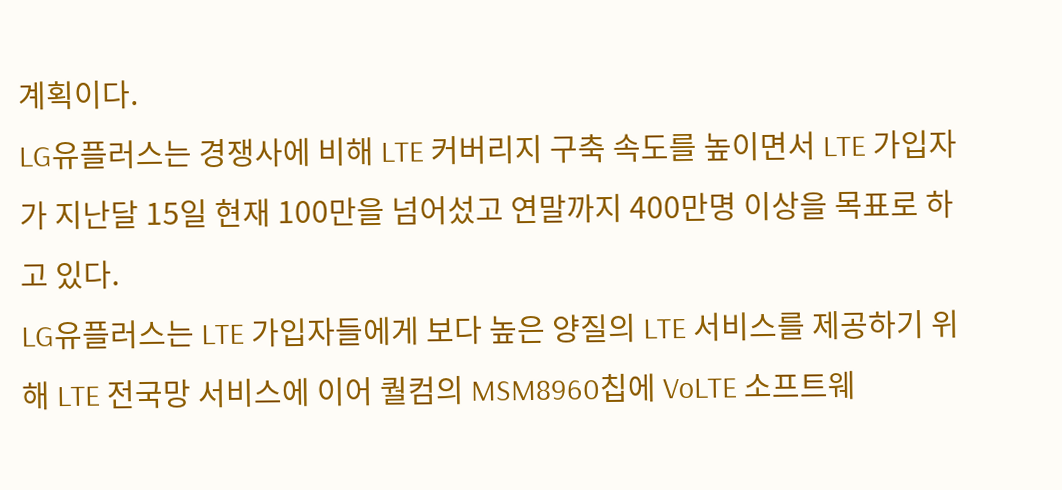계획이다.
LG유플러스는 경쟁사에 비해 LTE 커버리지 구축 속도를 높이면서 LTE 가입자가 지난달 15일 현재 100만을 넘어섰고 연말까지 400만명 이상을 목표로 하고 있다.
LG유플러스는 LTE 가입자들에게 보다 높은 양질의 LTE 서비스를 제공하기 위해 LTE 전국망 서비스에 이어 퀄컴의 MSM8960칩에 VoLTE 소프트웨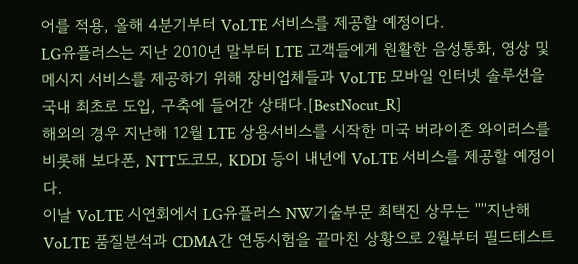어를 적용, 올해 4분기부터 VoLTE 서비스를 제공할 예정이다.
LG유플러스는 지난 2010년 말부터 LTE 고객들에게 원활한 음성통화, 영상 및 메시지 서비스를 제공하기 위해 장비업체들과 VoLTE 모바일 인터넷 솔루션을 국내 최초로 도입, 구축에 들어간 상태다.[BestNocut_R]
해외의 경우 지난해 12월 LTE 상용서비스를 시작한 미국 버라이존 와이러스를 비롯해 보다폰, NTT도코모, KDDI 등이 내년에 VoLTE 서비스를 제공할 예정이다.
이날 VoLTE 시연회에서 LG유플러스 NW기술부문 최택진 상무는 ''''지난해 VoLTE 품질분석과 CDMA간 연동시험을 끝마친 상황으로 2월부터 필드테스트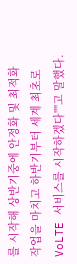를 시작해 상반기중에 안정화 및 최적화 작업을 마치고 하반기부터 세계 최초로 VoLTE 서비스를 시작하겠다''''고 말했다.